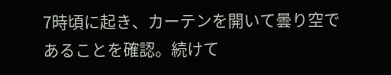7時頃に起き、カーテンを開いて曇り空であることを確認。続けて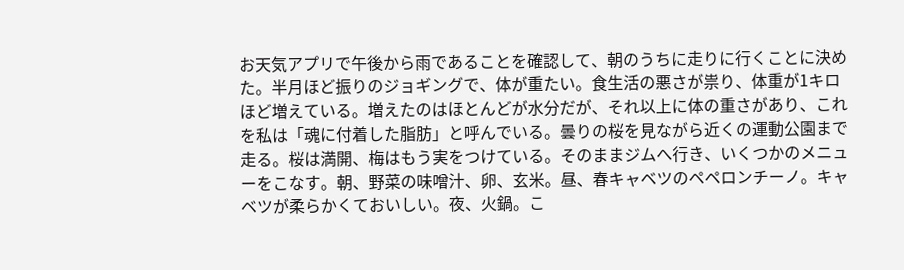お天気アプリで午後から雨であることを確認して、朝のうちに走りに行くことに決めた。半月ほど振りのジョギングで、体が重たい。食生活の悪さが祟り、体重が1キロほど増えている。増えたのはほとんどが水分だが、それ以上に体の重さがあり、これを私は「魂に付着した脂肪」と呼んでいる。曇りの桜を見ながら近くの運動公園まで走る。桜は満開、梅はもう実をつけている。そのままジムへ行き、いくつかのメニューをこなす。朝、野菜の味噌汁、卵、玄米。昼、春キャベツのペペロンチーノ。キャベツが柔らかくておいしい。夜、火鍋。こ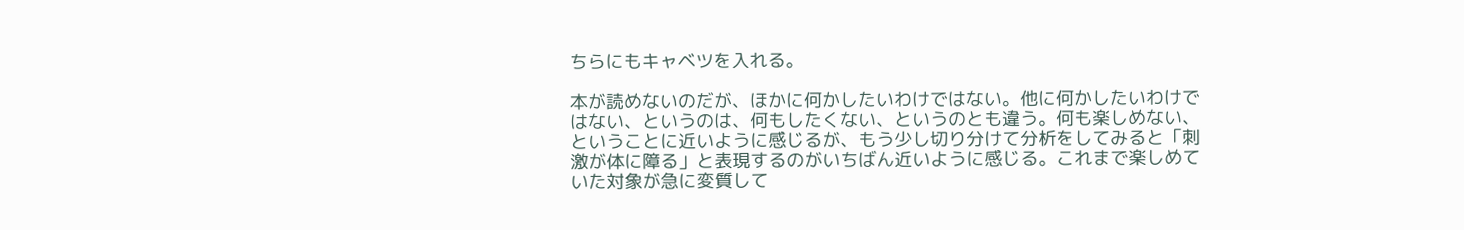ちらにもキャベツを入れる。

本が読めないのだが、ほかに何かしたいわけではない。他に何かしたいわけではない、というのは、何もしたくない、というのとも違う。何も楽しめない、ということに近いように感じるが、もう少し切り分けて分析をしてみると「刺激が体に障る」と表現するのがいちばん近いように感じる。これまで楽しめていた対象が急に変質して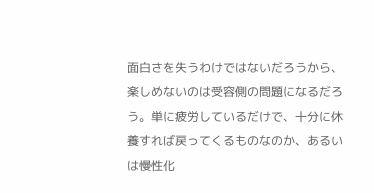面白さを失うわけではないだろうから、楽しめないのは受容側の問題になるだろう。単に疲労しているだけで、十分に休養すれば戻ってくるものなのか、あるいは慢性化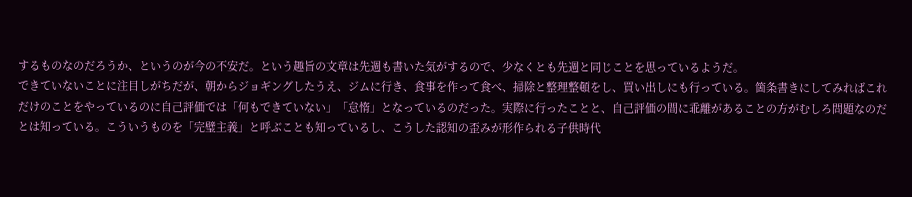するものなのだろうか、というのが今の不安だ。という趣旨の文章は先週も書いた気がするので、少なくとも先週と同じことを思っているようだ。
できていないことに注目しがちだが、朝からジョギングしたうえ、ジムに行き、食事を作って食べ、掃除と整理整頓をし、買い出しにも行っている。箇条書きにしてみればこれだけのことをやっているのに自己評価では「何もできていない」「怠惰」となっているのだった。実際に行ったことと、自己評価の間に乖離があることの方がむしろ問題なのだとは知っている。こういうものを「完璧主義」と呼ぶことも知っているし、こうした認知の歪みが形作られる子供時代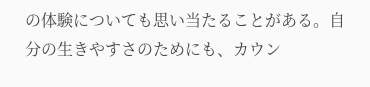の体験についても思い当たることがある。自分の生きやすさのためにも、カウン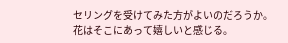セリングを受けてみた方がよいのだろうか。
花はそこにあって嬉しいと感じる。